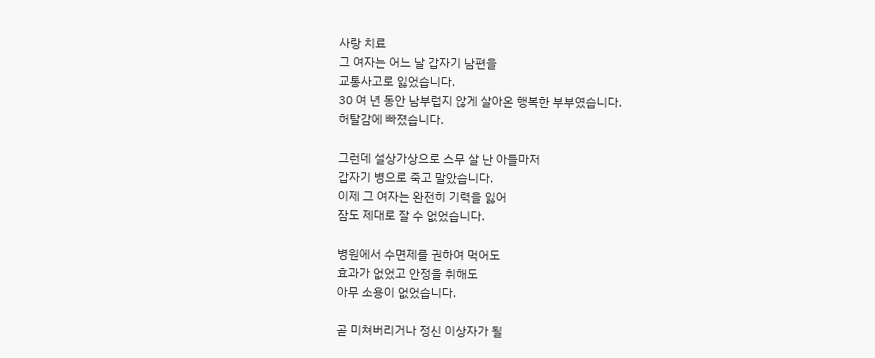사랑 치료
그 여자는 어느 날 갑자기 남편을
교통사고로 잃었습니다.
30 여 년 동안 남부럽지 않게 살아온 행복한 부부였습니다.
허탈감에 빠졌습니다.

그런데 설상가상으로 스무 살 난 아들마저
갑자기 병으로 죽고 말았습니다.
이제 그 여자는 완전히 기력을 잃어
잠도 제대로 잘 수 없었습니다.

병원에서 수면제를 권하여 먹어도
효과가 없었고 안정을 취해도
아무 소용이 없었습니다.

곧 미쳐버리거나 정신 이상자가 될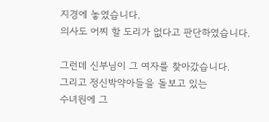지경에 놓였습니다.
의사도 어찌 할 도리가 없다고 판단하였습니다.

그런데 신부님이 그 여자를 찾아갔습니다.
그리고 정신박약아들을 돌보고 있는
수녀원에 그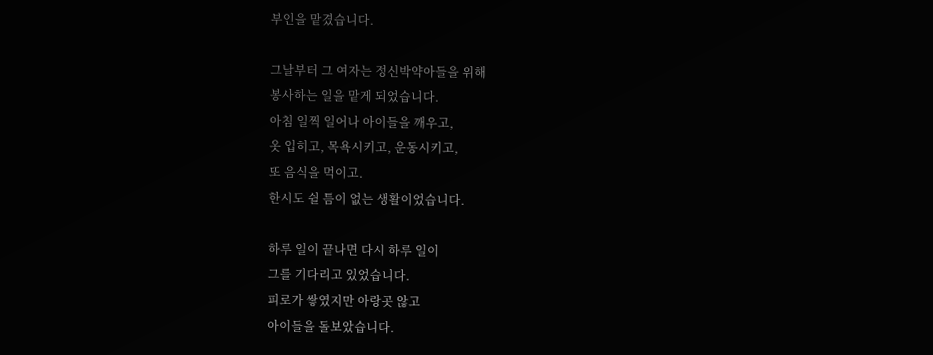부인을 맡겼습니다.

그날부터 그 여자는 정신박약아들을 위해
봉사하는 일을 맡게 되었습니다.
아침 일찍 일어나 아이들을 깨우고,
옷 입히고, 목욕시키고, 운동시키고,
또 음식을 먹이고.
한시도 쉴 틈이 없는 생활이었습니다.

하루 일이 끝나면 다시 하루 일이
그를 기다리고 있었습니다.
피로가 쌓였지만 아랑곳 않고
아이들을 돌보았습니다.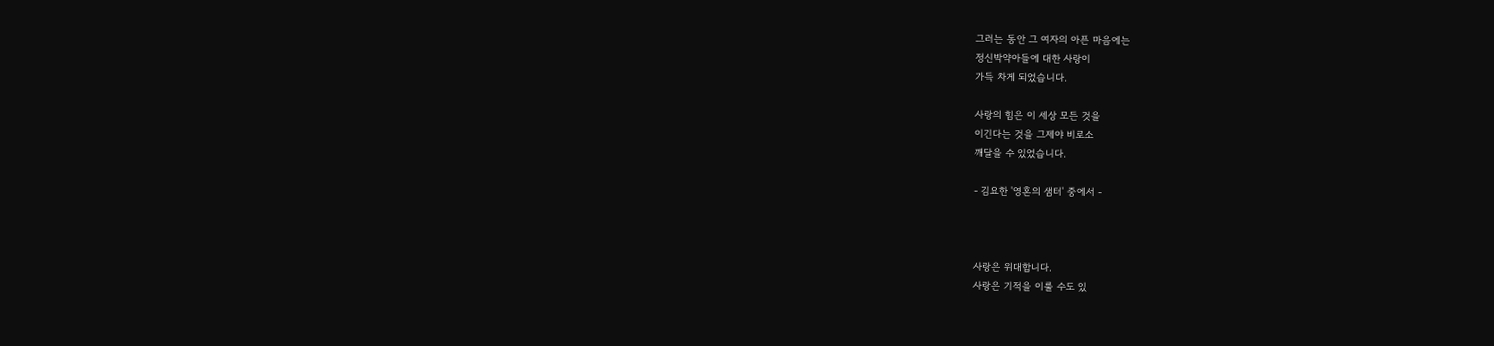그러는 동안 그 여자의 아픈 마음에는
정신박약아들에 대한 사랑이
가득 차게 되었습니다.

사랑의 힘은 이 세상 모든 것을
이긴다는 것을 그제야 비로소
깨달을 수 있었습니다.

- 김요한 '영혼의 샘터' 중에서 -



사랑은 위대합니다.
사랑은 기적을 이룰 수도 있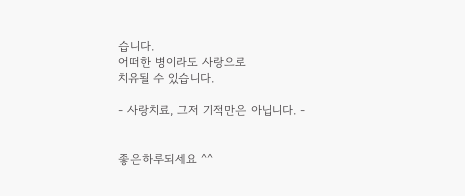습니다.
어떠한 병이라도 사랑으로
치유될 수 있습니다.

- 사랑치료, 그저 기적만은 아닙니다. -


좋은하루되세요 ^^